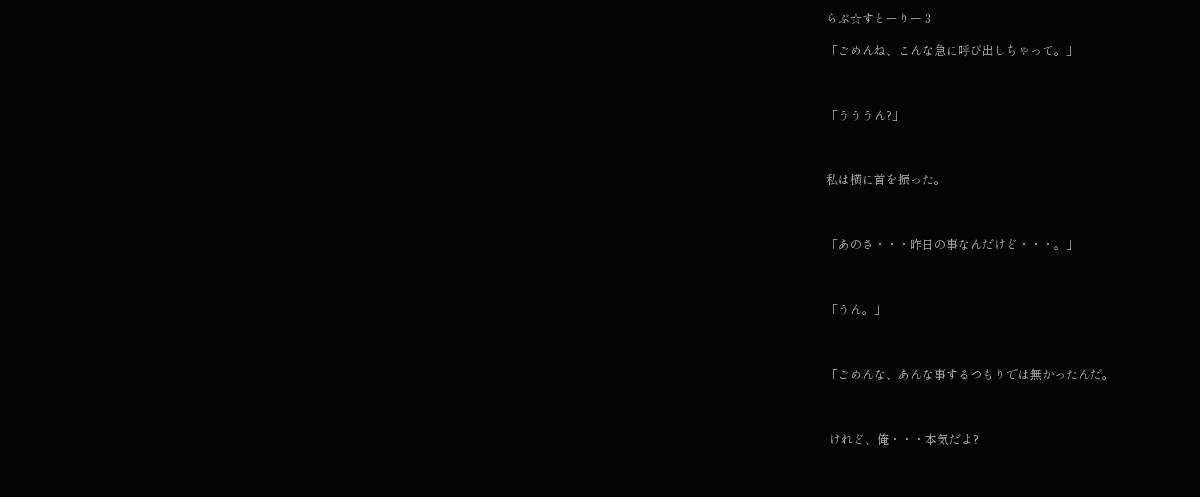らぶ☆すとーりー 3

「ごめんね、こんな急に呼び出しちゃって。」



「うううん?」



私は横に首を振った。



「あのさ・・・昨日の事なんだけど・・・。」



「うん。」



「ごめんな、あんな事するつもりでは無かったんだ。



 けれど、俺・・・本気だよ?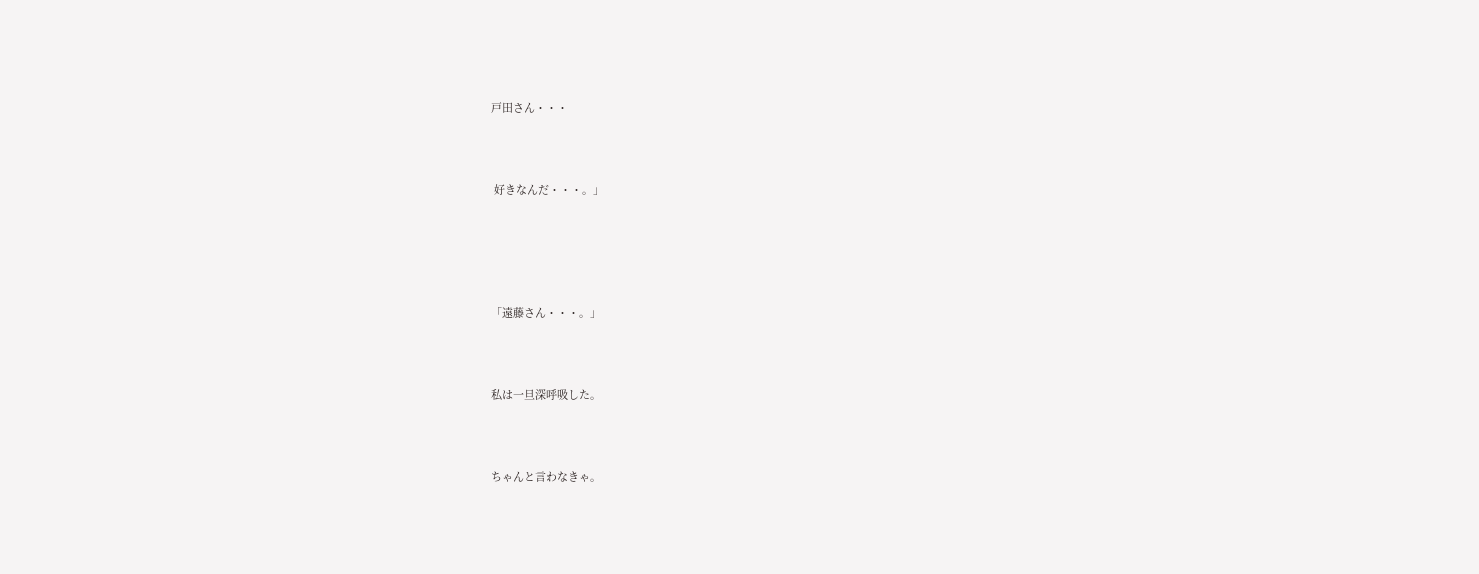戸田さん・・・



 好きなんだ・・・。」





「遠藤さん・・・。」



私は一旦深呼吸した。



ちゃんと言わなきゃ。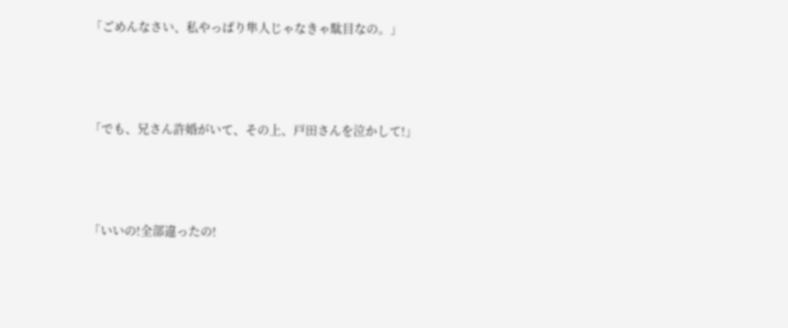「ごめんなさい、私やっぱり隼人じゃなきゃ駄目なの。」



「でも、兄さん許婚がいて、その上、戸田さんを泣かして!」



「いいの!全部違ったの!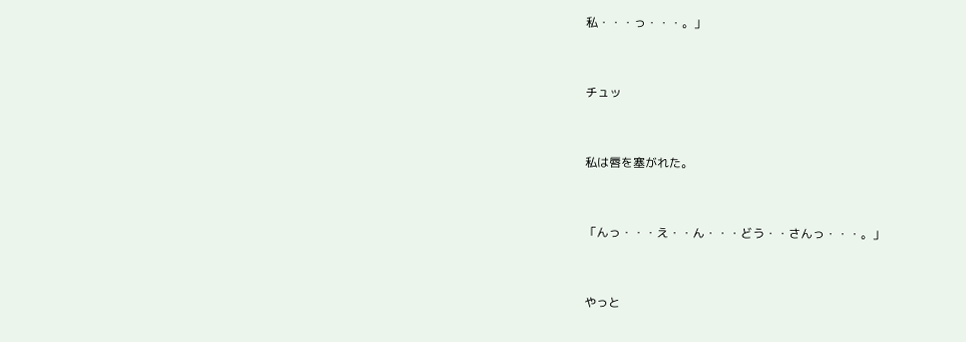私・・・っ・・・。」




チュッ




私は唇を塞がれた。




「んっ・・・え・・ん・・・どう・・さんっ・・・。」




やっと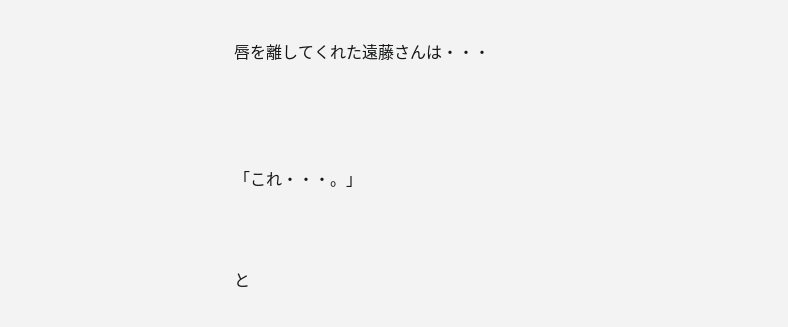唇を離してくれた遠藤さんは・・・




「これ・・・。」



と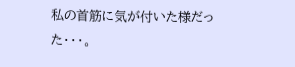私の首筋に気が付いた様だった・・・。